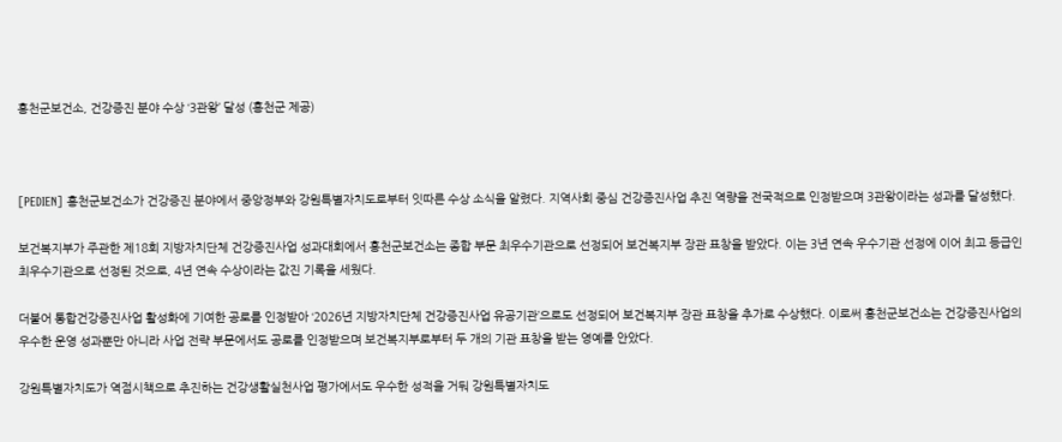홍천군보건소, 건강증진 분야 수상 ‘3관왕’ 달성 (홍천군 제공)



[PEDIEN] 홍천군보건소가 건강증진 분야에서 중앙정부와 강원특별자치도로부터 잇따른 수상 소식을 알렸다. 지역사회 중심 건강증진사업 추진 역량을 전국적으로 인정받으며 3관왕이라는 성과를 달성했다.

보건복지부가 주관한 제18회 지방자치단체 건강증진사업 성과대회에서 홍천군보건소는 종합 부문 최우수기관으로 선정되어 보건복지부 장관 표창을 받았다. 이는 3년 연속 우수기관 선정에 이어 최고 등급인 최우수기관으로 선정된 것으로, 4년 연속 수상이라는 값진 기록을 세웠다.

더불어 통합건강증진사업 활성화에 기여한 공로를 인정받아 ‘2026년 지방자치단체 건강증진사업 유공기관’으로도 선정되어 보건복지부 장관 표창을 추가로 수상했다. 이로써 홍천군보건소는 건강증진사업의 우수한 운영 성과뿐만 아니라 사업 전략 부문에서도 공로를 인정받으며 보건복지부로부터 두 개의 기관 표창을 받는 영예를 안았다.

강원특별자치도가 역점시책으로 추진하는 건강생활실천사업 평가에서도 우수한 성적을 거둬 강원특별자치도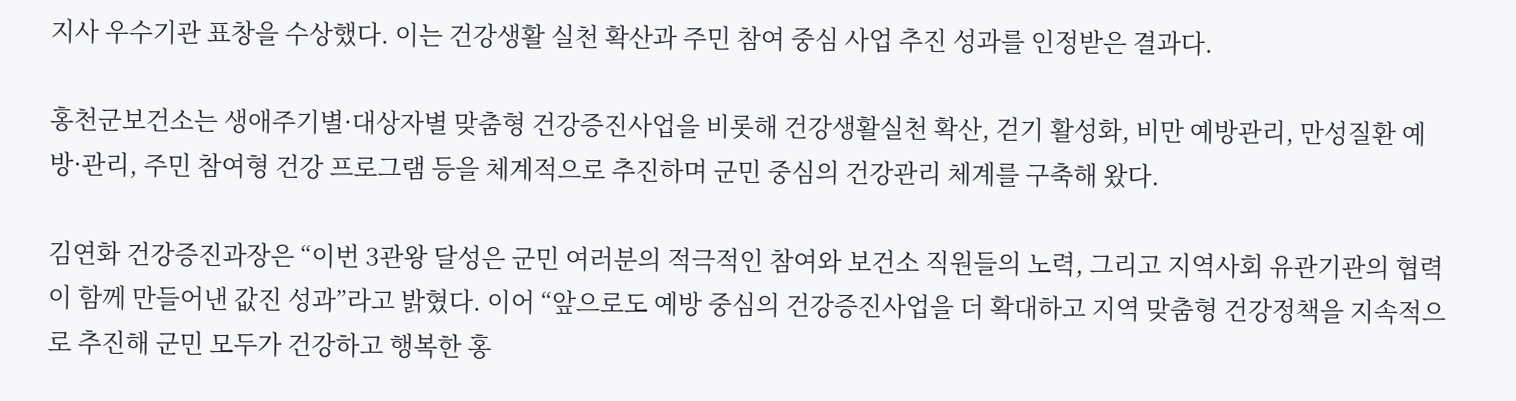지사 우수기관 표창을 수상했다. 이는 건강생활 실천 확산과 주민 참여 중심 사업 추진 성과를 인정받은 결과다.

홍천군보건소는 생애주기별·대상자별 맞춤형 건강증진사업을 비롯해 건강생활실천 확산, 걷기 활성화, 비만 예방관리, 만성질환 예방·관리, 주민 참여형 건강 프로그램 등을 체계적으로 추진하며 군민 중심의 건강관리 체계를 구축해 왔다.

김연화 건강증진과장은 “이번 3관왕 달성은 군민 여러분의 적극적인 참여와 보건소 직원들의 노력, 그리고 지역사회 유관기관의 협력이 함께 만들어낸 값진 성과”라고 밝혔다. 이어 “앞으로도 예방 중심의 건강증진사업을 더 확대하고 지역 맞춤형 건강정책을 지속적으로 추진해 군민 모두가 건강하고 행복한 홍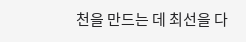천을 만드는 데 최선을 다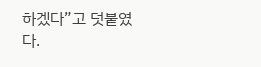하겠다”고 덧붙였다.